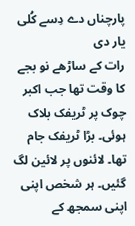پارچناں دے دِسے کُلی یار دی
رات کے ساڑھے نو بجے کا وقت تھا جب اکبر چوک پر ٹریفک بلاک ہوئی۔ بڑا ٹریفک جام تھا۔ لائنوں پر لائین لگ گئیں۔ ہر شخص اپنی اپنی سمجھ کے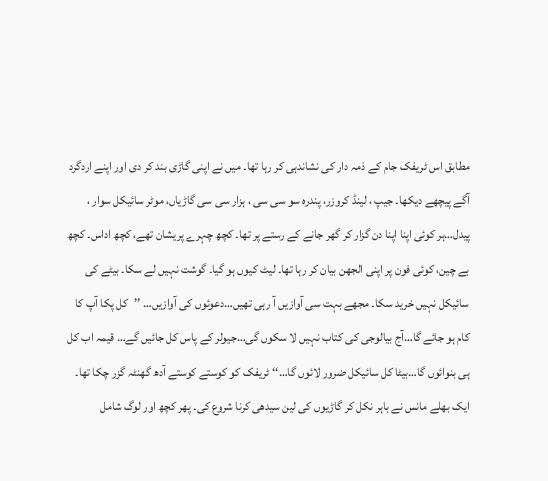مطابق اس ٹریفک جام کے ذمہ دار کی نشاندہی کر رہا تھا۔ میں نے اپنی گاڑی بند کر دی اور اپنے اردگرد آگے پیچھے دیکھا۔ جیپ ، لینڈ کروزر، پندرہ سو سی سی ، ہزار سی سی گاڑیاں، موٹر سائیکل سوار ، پیدل…ہر کوئی اپنا اپنا دن گزار کر گھر جانے کے رستے پر تھا۔ کچھ چہرے پریشان تھے، کچھ اداس۔ کچھ بے چین، کوئی فون پر اپنی الجھن بیان کر رہا تھا۔ لیٹ کیوں ہو گیا۔ گوشت نہیں لے سکا۔ بیٹے کی سائیکل نہیں خرید سکا۔ مجھے بہت سی آوازیں آ رہی تھیں…دعوئوں کی آوازیں… ’’کل پکا آپ کا کام ہو جائے گا…آج بیالوجی کی کتاب نہیں لا سکوں گی…جیولر کے پاس کل جائیں گے… قیمہ اب کل ہی بنوائوں گا…بیٹا کل سائیکل ضرور لائوں گا…‘‘ ٹریفک کو کوستے کوستے آدھ گھنٹہ گزر چکا تھا۔ ایک بھلے مانس نے باہر نکل کر گاڑیوں کی لین سیدھی کرنا شروع کی۔ پھر کچھ اور لوگ شامل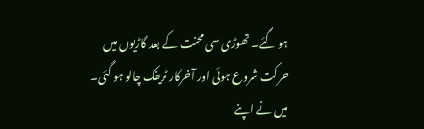ہو گئے۔ تھوڑی سی محنت کے بعد گاڑیوں میں حرکت شروع ہوئی اور آخرکار ٹریفک چالو ہو گئی۔ میں نے اپنے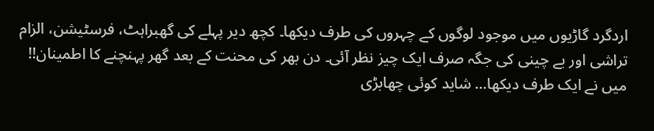اردگرد گاڑیوں میں موجود لوگوں کے چہروں کی طرف دیکھا۔ کچھ دیر پہلے کی گھبراہٹ، فرسٹیشن، الزام تراشی اور بے چینی کی جگہ صرف ایک چیز نظر آئی۔ دن بھر کی محنت کے بعد گھر پہنچنے کا اطمینان!! میں نے ایک طرف دیکھا… شاید کوئی چھابڑی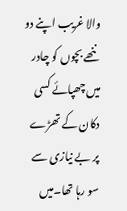والا غریب اپنے دو ننھے بچوں کو چادر میں چھپائے کسی دکان کے تھڑے پر بے نیازی سے سو رہا تھا۔میں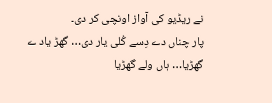نے ریڈیو کی آواز اونچی کر دی۔
پار چناں دے دِسے کُلی یار دی… گھڑ یاد ے گھڑیا… ہاں ولے گھڑیا